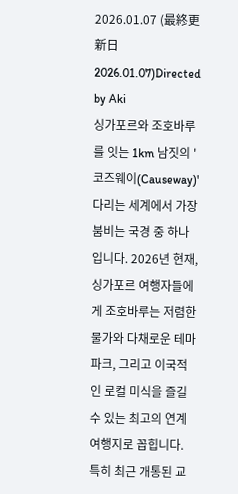2026.01.07 (最終更新日 2026.01.07)Directed by Aki
싱가포르와 조호바루를 잇는 1km 남짓의 '코즈웨이(Causeway)' 다리는 세계에서 가장 붐비는 국경 중 하나입니다. 2026년 현재, 싱가포르 여행자들에게 조호바루는 저렴한 물가와 다채로운 테마파크, 그리고 이국적인 로컬 미식을 즐길 수 있는 최고의 연계 여행지로 꼽힙니다. 특히 최근 개통된 교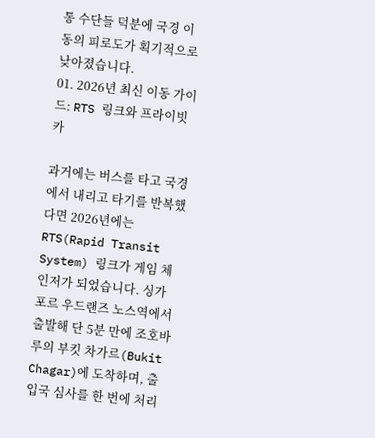통 수단들 덕분에 국경 이동의 피로도가 획기적으로 낮아졌습니다.
01. 2026년 최신 이동 가이드: RTS 링크와 프라이빗 카

과거에는 버스를 타고 국경에서 내리고 타기를 반복했다면 2026년에는 RTS(Rapid Transit System) 링크가 게임 체인저가 되었습니다. 싱가포르 우드랜즈 노스역에서 출발해 단 5분 만에 조호바루의 부킷 차가르(Bukit Chagar)에 도착하며, 출입국 심사를 한 번에 처리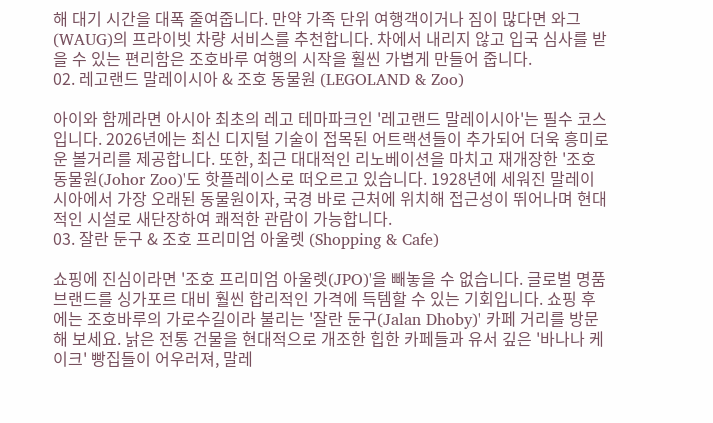해 대기 시간을 대폭 줄여줍니다. 만약 가족 단위 여행객이거나 짐이 많다면 와그(WAUG)의 프라이빗 차량 서비스를 추천합니다. 차에서 내리지 않고 입국 심사를 받을 수 있는 편리함은 조호바루 여행의 시작을 훨씬 가볍게 만들어 줍니다.
02. 레고랜드 말레이시아 & 조호 동물원 (LEGOLAND & Zoo)

아이와 함께라면 아시아 최초의 레고 테마파크인 '레고랜드 말레이시아'는 필수 코스입니다. 2026년에는 최신 디지털 기술이 접목된 어트랙션들이 추가되어 더욱 흥미로운 볼거리를 제공합니다. 또한, 최근 대대적인 리노베이션을 마치고 재개장한 '조호 동물원(Johor Zoo)'도 핫플레이스로 떠오르고 있습니다. 1928년에 세워진 말레이시아에서 가장 오래된 동물원이자, 국경 바로 근처에 위치해 접근성이 뛰어나며 현대적인 시설로 새단장하여 쾌적한 관람이 가능합니다.
03. 잘란 둔구 & 조호 프리미엄 아울렛 (Shopping & Cafe)

쇼핑에 진심이라면 '조호 프리미엄 아울렛(JPO)'을 빼놓을 수 없습니다. 글로벌 명품 브랜드를 싱가포르 대비 훨씬 합리적인 가격에 득템할 수 있는 기회입니다. 쇼핑 후에는 조호바루의 가로수길이라 불리는 '잘란 둔구(Jalan Dhoby)' 카페 거리를 방문해 보세요. 낡은 전통 건물을 현대적으로 개조한 힙한 카페들과 유서 깊은 '바나나 케이크' 빵집들이 어우러져, 말레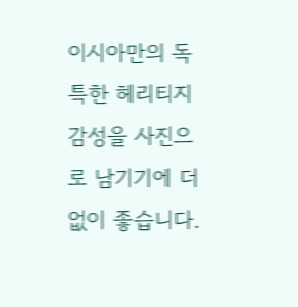이시아만의 독특한 헤리티지 감성을 사진으로 남기기에 더없이 좋습니다.